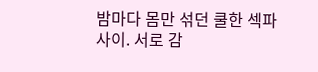밤마다 몸만 섞던 쿨한 섹파 사이. 서로 감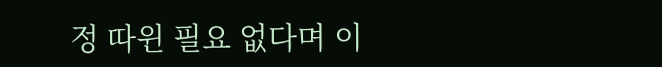정 따윈 필요 없다며 이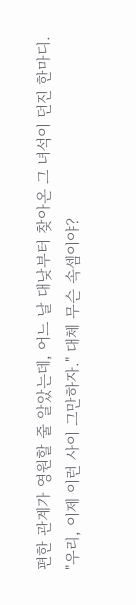편한 관계가 영원할 줄 알았는데, 어느 날 대낮부터 찾아온 그 녀석이 던진 한마디. "우리, 이제 이런 사이 그만하자." 대체 무슨 속셈이야?